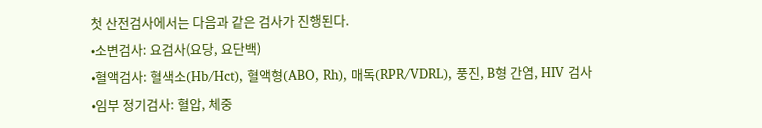첫 산전검사에서는 다음과 같은 검사가 진행된다.
•소변검사: 요검사(요당, 요단백)
•혈액검사: 혈색소(Hb/Hct), 혈액형(ABO, Rh), 매독(RPR/VDRL), 풍진, B형 간염, HIV 검사
•임부 정기검사: 혈압, 체중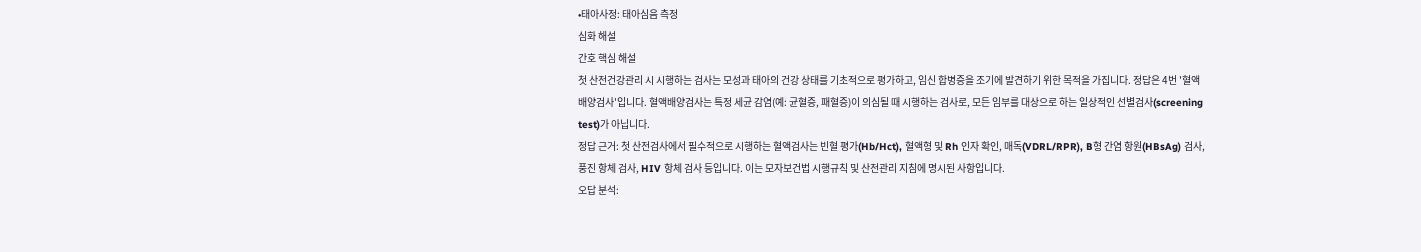•태아사정: 태아심음 측정
심화 해설
간호 핵심 해설
첫 산전건강관리 시 시행하는 검사는 모성과 태아의 건강 상태를 기초적으로 평가하고, 임신 합병증을 조기에 발견하기 위한 목적을 가집니다. 정답은 4번 '혈액배양검사'입니다. 혈액배양검사는 특정 세균 감염(예: 균혈증, 패혈증)이 의심될 때 시행하는 검사로, 모든 임부를 대상으로 하는 일상적인 선별검사(screening test)가 아닙니다.
정답 근거: 첫 산전검사에서 필수적으로 시행하는 혈액검사는 빈혈 평가(Hb/Hct), 혈액형 및 Rh 인자 확인, 매독(VDRL/RPR), B형 간염 항원(HBsAg) 검사, 풍진 항체 검사, HIV 항체 검사 등입니다. 이는 모자보건법 시행규칙 및 산전관리 지침에 명시된 사항입니다.
오답 분석: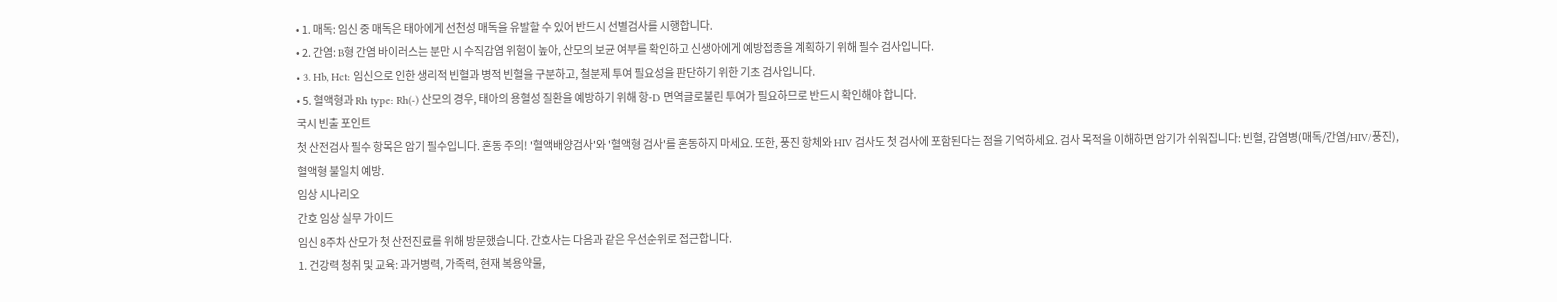• 1. 매독: 임신 중 매독은 태아에게 선천성 매독을 유발할 수 있어 반드시 선별검사를 시행합니다.
• 2. 간염: B형 간염 바이러스는 분만 시 수직감염 위험이 높아, 산모의 보균 여부를 확인하고 신생아에게 예방접종을 계획하기 위해 필수 검사입니다.
• 3. Hb, Hct: 임신으로 인한 생리적 빈혈과 병적 빈혈을 구분하고, 철분제 투여 필요성을 판단하기 위한 기초 검사입니다.
• 5. 혈액형과 Rh type: Rh(-) 산모의 경우, 태아의 용혈성 질환을 예방하기 위해 항-D 면역글로불린 투여가 필요하므로 반드시 확인해야 합니다.
국시 빈출 포인트
첫 산전검사 필수 항목은 암기 필수입니다. 혼동 주의! '혈액배양검사'와 '혈액형 검사'를 혼동하지 마세요. 또한, 풍진 항체와 HIV 검사도 첫 검사에 포함된다는 점을 기억하세요. 검사 목적을 이해하면 암기가 쉬워집니다: 빈혈, 감염병(매독/간염/HIV/풍진), 혈액형 불일치 예방.
임상 시나리오
간호 임상 실무 가이드
임신 8주차 산모가 첫 산전진료를 위해 방문했습니다. 간호사는 다음과 같은 우선순위로 접근합니다.
1. 건강력 청취 및 교육: 과거병력, 가족력, 현재 복용약물,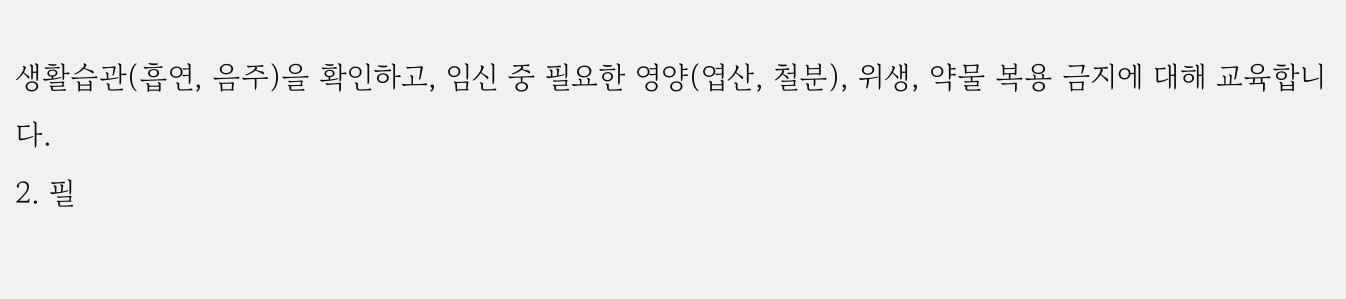생활습관(흡연, 음주)을 확인하고, 임신 중 필요한 영양(엽산, 철분), 위생, 약물 복용 금지에 대해 교육합니다.
2. 필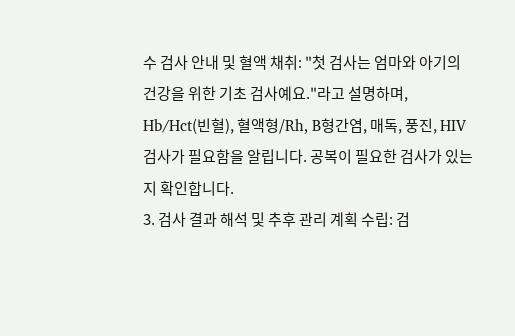수 검사 안내 및 혈액 채취: "첫 검사는 엄마와 아기의 건강을 위한 기초 검사예요."라고 설명하며, Hb/Hct(빈혈), 혈액형/Rh, B형간염, 매독, 풍진, HIV 검사가 필요함을 알립니다. 공복이 필요한 검사가 있는지 확인합니다.
3. 검사 결과 해석 및 추후 관리 계획 수립: 검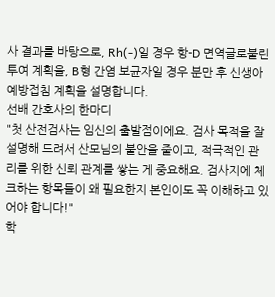사 결과를 바탕으로, Rh(-)일 경우 항-D 면역글로불린 투여 계획을, B형 간염 보균자일 경우 분만 후 신생아 예방접침 계획을 설명합니다.
선배 간호사의 한마디
"첫 산전검사는 임신의 출발점이에요. 검사 목적을 잘 설명해 드려서 산모님의 불안을 줄이고, 적극적인 관리를 위한 신뢰 관계를 쌓는 게 중요해요. 검사지에 체크하는 항목들이 왜 필요한지 본인이도 꼭 이해하고 있어야 합니다!"
학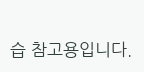습 참고용입니다.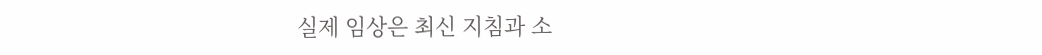실제 임상은 최신 지침과 소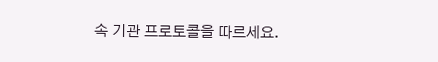속 기관 프로토콜을 따르세요.